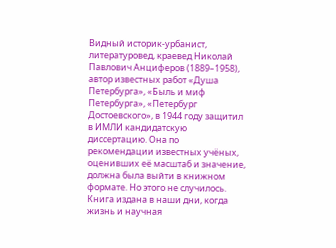Видный историк-урбанист, литературовед, краевед Николай Павлович Анциферов (1889–1958), автор известных работ «Душа Петербурга», «Быль и миф Петербурга», «Петербург Достоевского», в 1944 году защитил в ИМЛИ кандидатскую диссертацию. Она по рекомендации известных учёных, оценивших её масштаб и значение, должна была выйти в книжном формате. Но этого не случилось. Книга издана в наши дни, когда жизнь и научная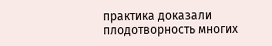практика доказали плодотворность многих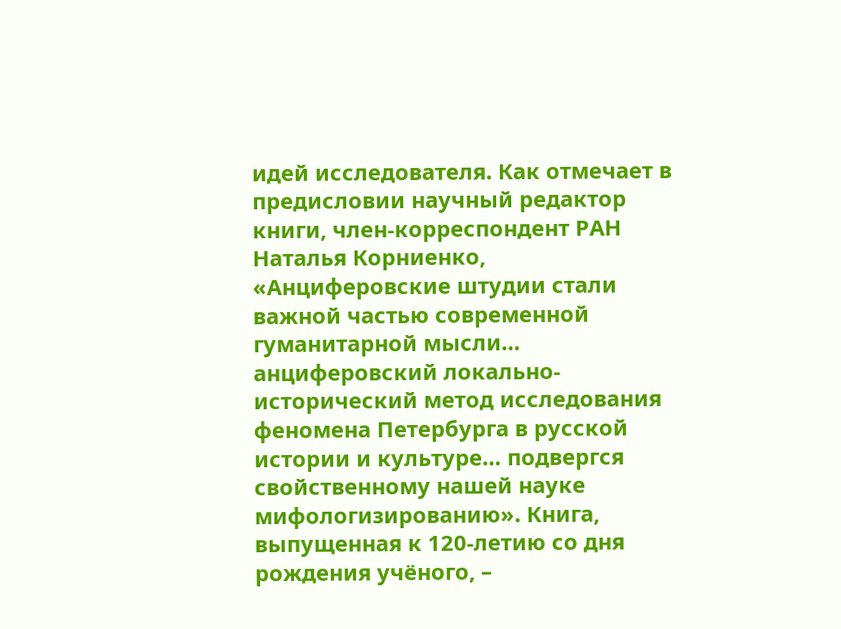идей исследователя. Как отмечает в предисловии научный редактор книги, член-корреспондент РАН Наталья Корниенко, «Анциферовские штудии стали важной частью современной гуманитарной мысли… анциферовский локально-исторический метод исследования феномена Петербурга в русской истории и культуре… подвергся свойственному нашей науке мифологизированию». Книга, выпущенная к 120-летию со дня рождения учёного, –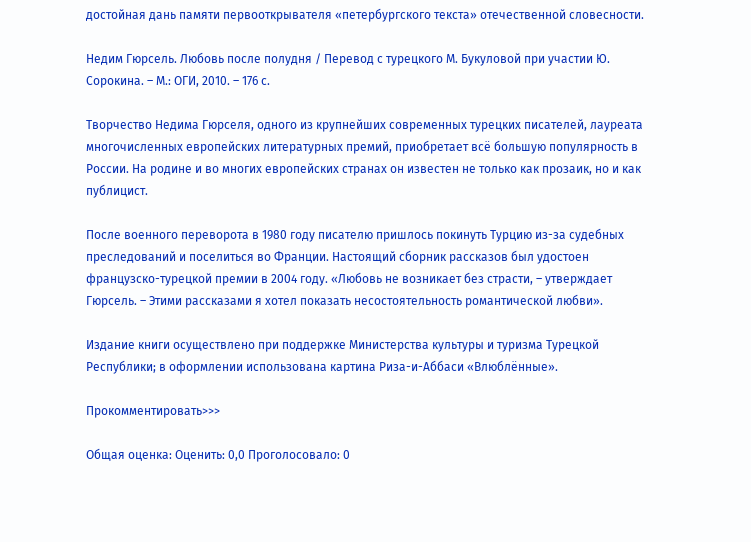достойная дань памяти первооткрывателя «петербургского текста» отечественной словесности.

Недим Гюрсель. Любовь после полудня / Перевод с турецкого М. Букуловой при участии Ю. Сорокина. – М.: ОГИ, 2010. – 176 с.

Творчество Недима Гюрселя, одного из крупнейших современных турецких писателей, лауреата многочисленных европейских литературных премий, приобретает всё большую популярность в России. На родине и во многих европейских странах он известен не только как прозаик, но и как публицист.

После военного переворота в 1980 году писателю пришлось покинуть Турцию из-за судебных преследований и поселиться во Франции. Настоящий сборник рассказов был удостоен французско-турецкой премии в 2004 году. «Любовь не возникает без страсти, – утверждает Гюрсель. – Этими рассказами я хотел показать несостоятельность романтической любви».

Издание книги осуществлено при поддержке Министерства культуры и туризма Турецкой Республики; в оформлении использована картина Риза-и-Аббаси «Влюблённые».

Прокомментировать>>>

Общая оценка: Оценить: 0,0 Проголосовало: 0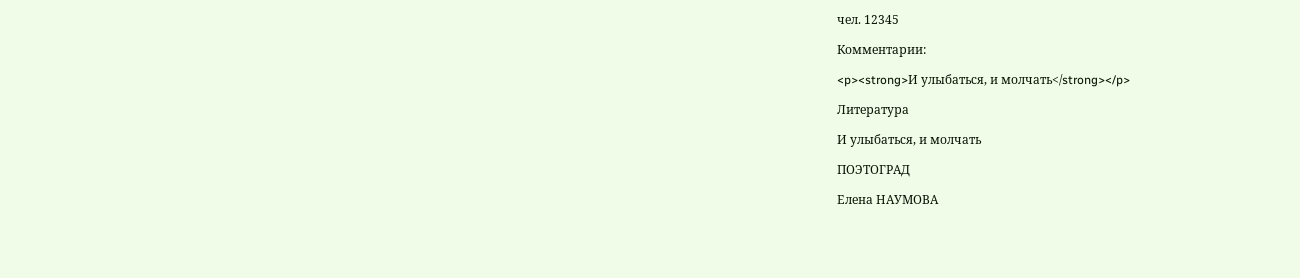чел. 12345

Комментарии:

<p><strong>И улыбаться, и молчать</strong></p>

Литература

И улыбаться, и молчать

ПОЭТОГРАД

Елена НАУМОВА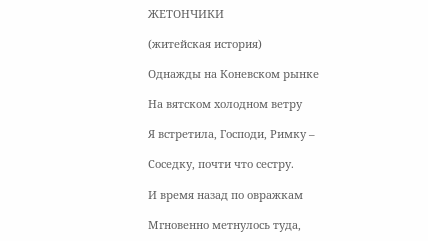ЖЕТОНЧИКИ

(житейская история)

Однажды на Коневском рынке

На вятском холодном ветру

Я встретила, Господи, Римку –

Соседку, почти что сестру.

И время назад по овражкам

Мгновенно метнулось туда,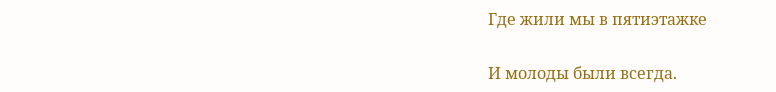Где жили мы в пятиэтажке

И молоды были всегда.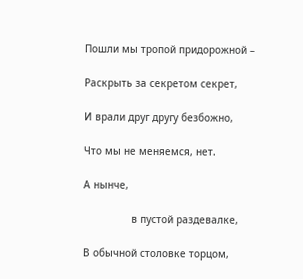Пошли мы тропой придорожной –

Раскрыть за секретом секрет,

И врали друг другу безбожно,

Что мы не меняемся, нет.

А нынче,

                в пустой раздевалке,

В обычной столовке торцом,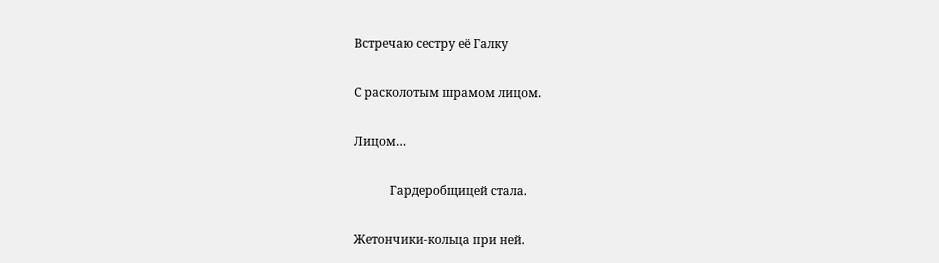Встречаю сестру её Галку

С расколотым шрамом лицом.

Лицом…

            Гардеробщицей стала.

Жетончики-кольца при ней.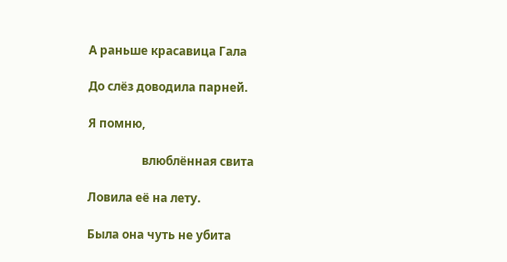А раньше красавица Гала

До слёз доводила парней.

Я помню,

                  влюблённая свита

Ловила её на лету.

Была она чуть не убита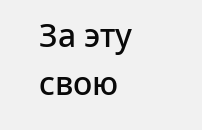За эту свою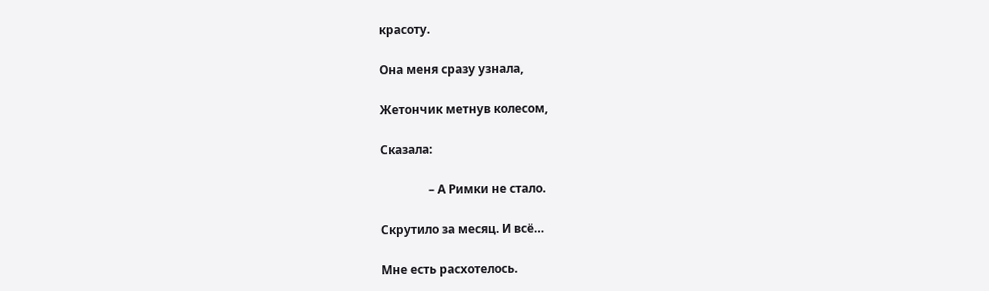красоту.

Она меня сразу узнала,

Жетончик метнув колесом,

Сказала:

                – А Римки не стало.

Скрутило за месяц. И всё…

Мне есть расхотелось.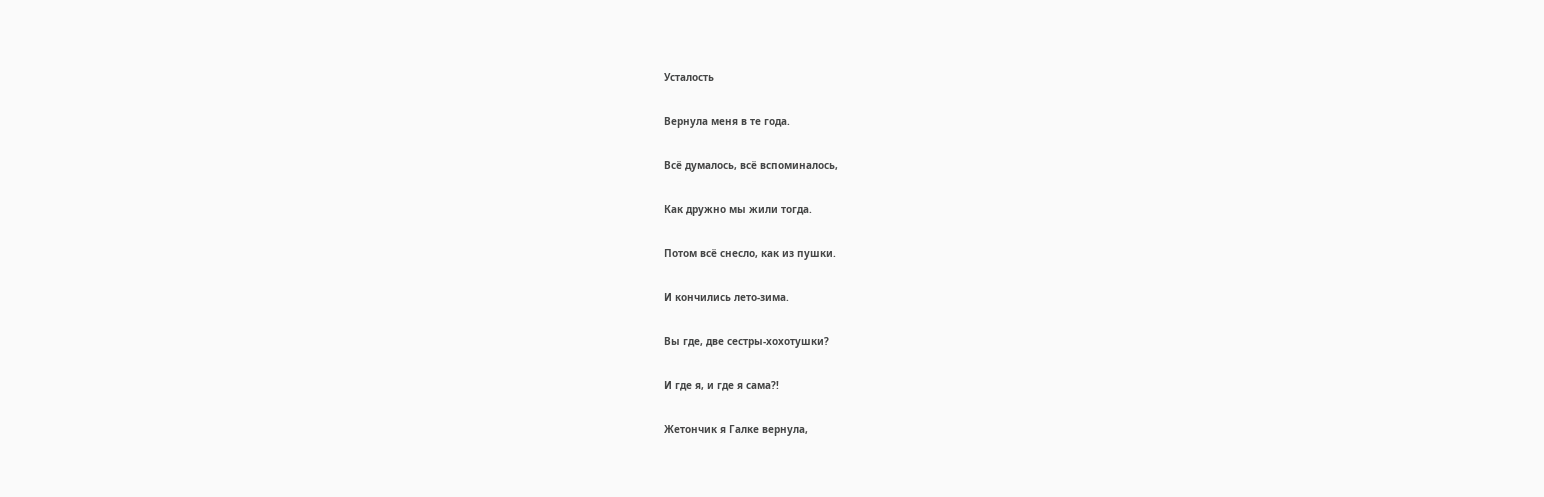Усталость

Вернула меня в те года.

Всё думалось, всё вспоминалось,

Как дружно мы жили тогда.

Потом всё снесло, как из пушки.

И кончились лето-зима.

Вы где, две сестры-хохотушки?

И где я, и где я сама?!

Жетончик я Галке вернула,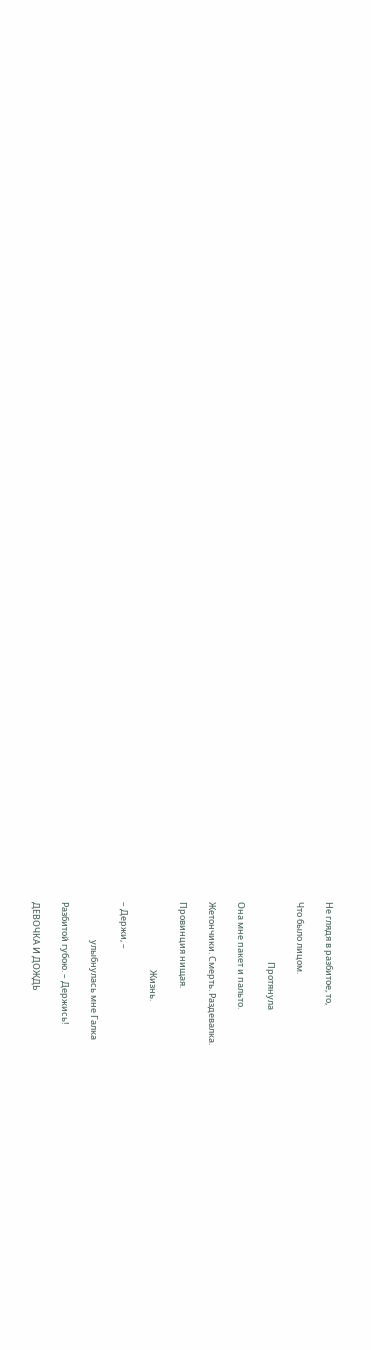Не глядя в разбитое, то,

Что было лицом.

                              Протянула

Она мне пакет и пальто.

Жетончики. Смерть. Раздевалка.

Провинция нищая.

                                  Жизнь.

– Держи, –

                   улыбнулась мне Галка

Разбитой губою. – Держись!

ДЕВОЧКА И ДОЖДЬ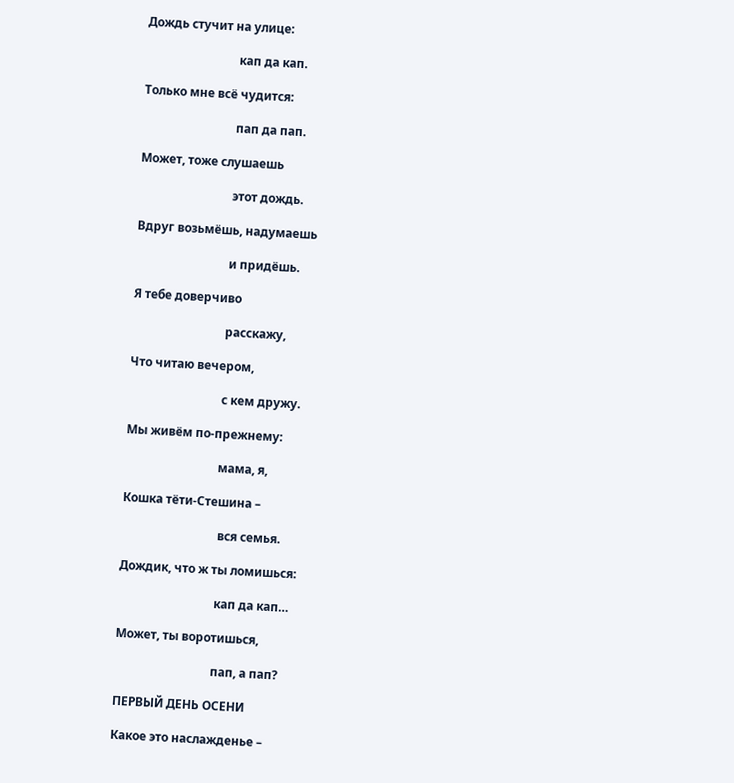Дождь стучит на улице:

                               кап да кап.

Только мне всё чудится:

                               пап да пап.

Может, тоже слушаешь

                               этот дождь.

Вдруг возьмёшь, надумаешь

                               и придёшь.

Я тебе доверчиво

                               расскажу,

Что читаю вечером,

                               с кем дружу.

Мы живём по-прежнему:

                               мама, я,

Кошка тёти-Стешина –

                                вся семья.

Дождик, что ж ты ломишься:

                                кап да кап…

Может, ты воротишься,

                                пап, а пап?

ПЕРВЫЙ ДЕНЬ ОСЕНИ

Какое это наслажденье –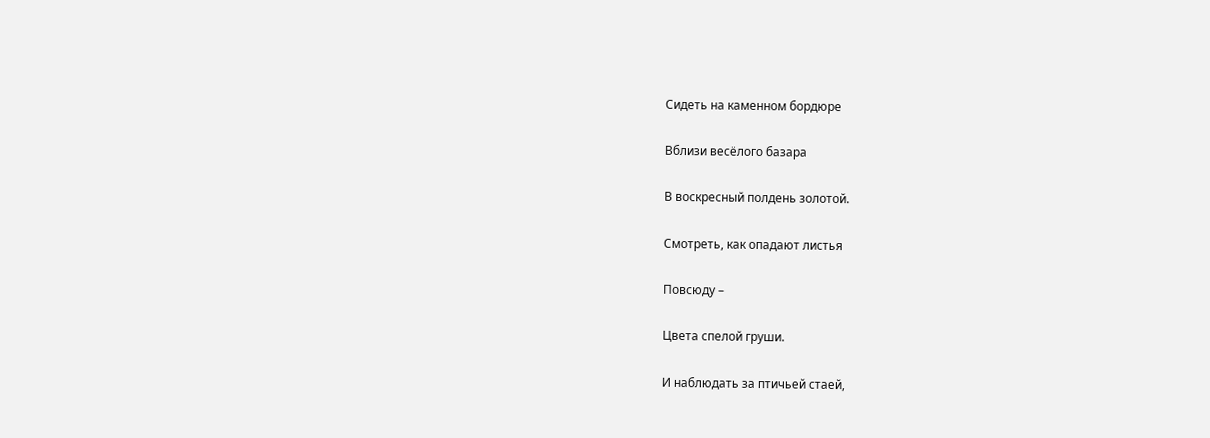Сидеть на каменном бордюре

Вблизи весёлого базара

В воскресный полдень золотой.

Смотреть, как опадают листья

Повсюду –

Цвета спелой груши.

И наблюдать за птичьей стаей,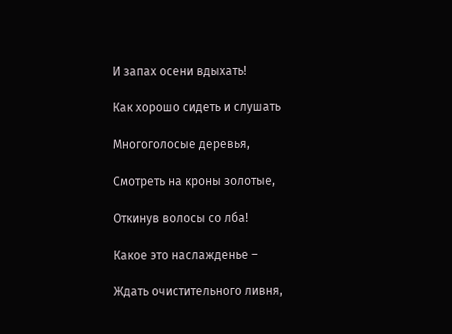И запах осени вдыхать!

Как хорошо сидеть и слушать

Многоголосые деревья,

Смотреть на кроны золотые,

Откинув волосы со лба!

Какое это наслажденье –

Ждать очистительного ливня,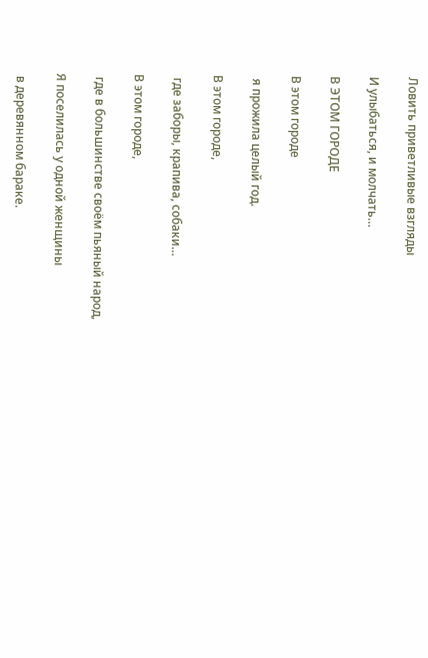Ловить приветливые взгляды

И улыбаться, и молчать…

В ЭТОМ ГОРОДЕ

В этом городе

 я прожила целый год.

В этом городе,

 где заборы, крапива, собаки…

В этом городе,

 где в большинстве своём пьяный народ,

Я поселилась у одной женщины

 в деревянном бараке.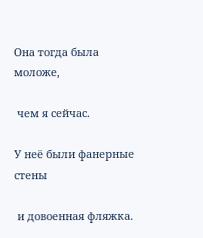Она тогда была моложе,

 чем я сейчас.

У неё были фанерные стены

 и довоенная фляжка.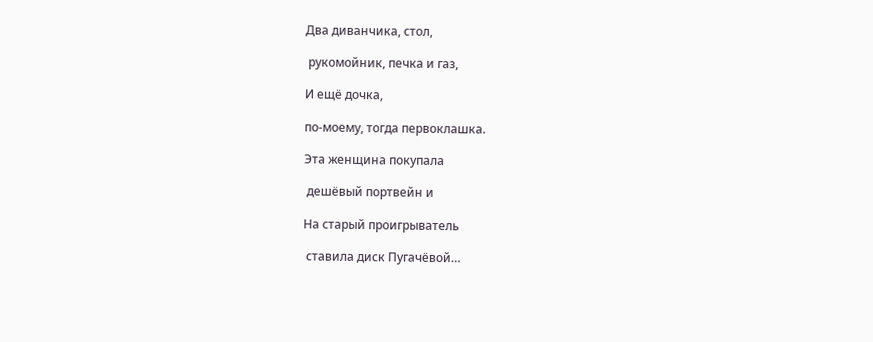Два диванчика, стол,

 рукомойник, печка и газ,

И ещё дочка,

по-моему, тогда первоклашка.

Эта женщина покупала

 дешёвый портвейн и

На старый проигрыватель

 ставила диск Пугачёвой…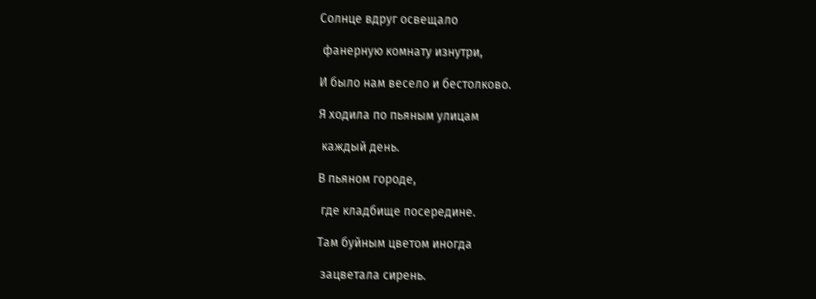Солнце вдруг освещало

 фанерную комнату изнутри,

И было нам весело и бестолково.

Я ходила по пьяным улицам

 каждый день.

В пьяном городе,

 где кладбище посередине.

Там буйным цветом иногда

 зацветала сирень.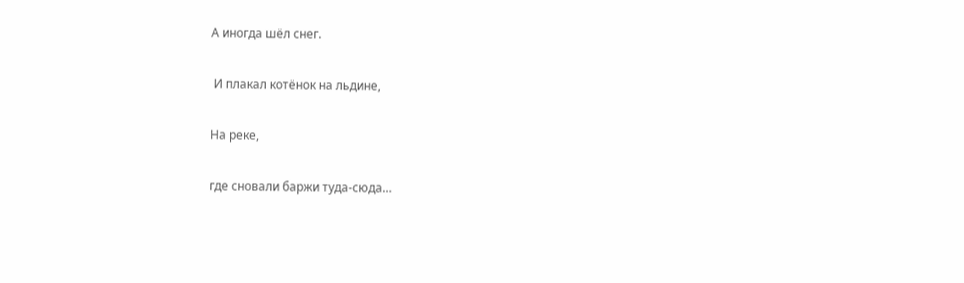А иногда шёл снег.

 И плакал котёнок на льдине,

На реке,

где сновали баржи туда-сюда…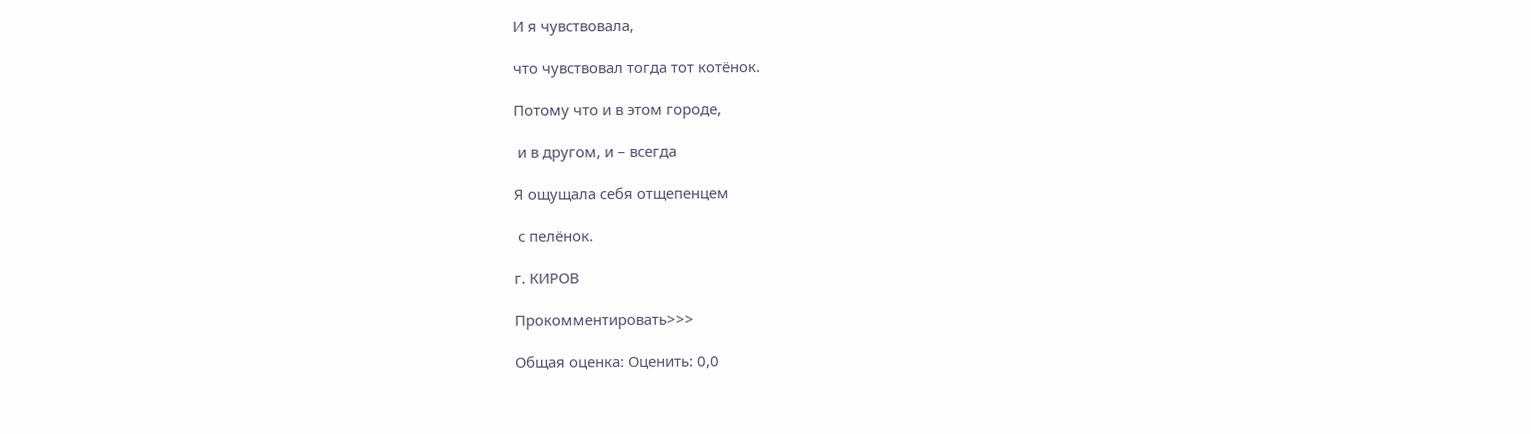И я чувствовала,

что чувствовал тогда тот котёнок.

Потому что и в этом городе,

 и в другом, и – всегда

Я ощущала себя отщепенцем

 с пелёнок.

г. КИРОВ

Прокомментировать>>>

Общая оценка: Оценить: 0,0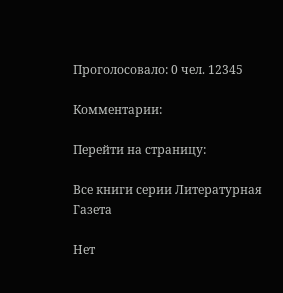Проголосовало: 0 чел. 12345

Комментарии:

Перейти на страницу:

Все книги серии Литературная Газета

Нет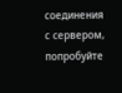соединения с сервером, попробуйте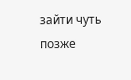зайти чуть позже